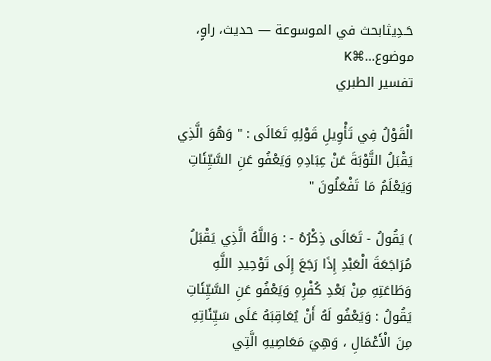حَـدِيثابحث في الموسوعة — حديث، راوٍ، موضوع…⌘K
تفسير الطبري

الْقَوْلُ فِي تَأْوِيلِ قَوْلِهِ تَعَالَى : " وَهُوَ الَّذِي يَقْبَلُ التَّوْبَةَ عَنْ عِبَادِهِ وَيَعْفُو عَنِ السَّيِّئَاتِ وَيَعْلَمُ مَا تَفْعَلُونَ "

) يَقُولُ - تَعَالَى ذِكْرُهُ - : وَاللَّهُ الَّذِي يَقْبَلُ مُرَاجَعَةَ الْعَبْدِ إِذَا رَجَعَ إِلَى تَوْحِيدِ اللَّهِ وَطَاعَتِهِ مِنْ بَعْدِ كُفْرِهِ وَيَعْفُو عَنِ السَّيِّئَاتِ يَقُولُ : وَيَعْفُو لَهُ أَنْ يُعَاقِبَهُ عَلَى سَيِّئَاتِهِ مِنَ الْأَعْمَالِ ، وَهِيَ مَعَاصِيهِ الَّتِي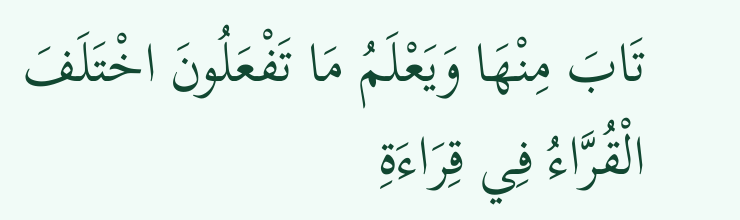تَابَ مِنْهَا وَيَعْلَمُ مَا تَفْعَلُونَ اخْتَلَفَ الْقُرَّاءُ فِي قِرَاءَةِ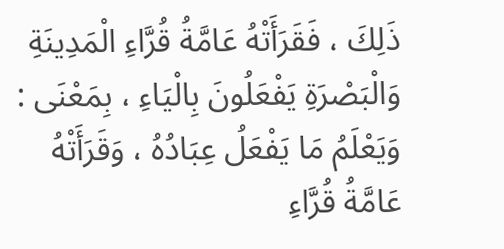ذَلِكَ ، فَقَرَأَتْهُ عَامَّةُ قُرَّاءِ الْمَدِينَةِ وَالْبَصْرَةِ يَفْعَلُونَ بِالْيَاءِ ، بِمَعْنَى : وَيَعْلَمُ مَا يَفْعَلُ عِبَادُهُ ، وَقَرَأَتْهُ عَامَّةُ قُرَّاءِ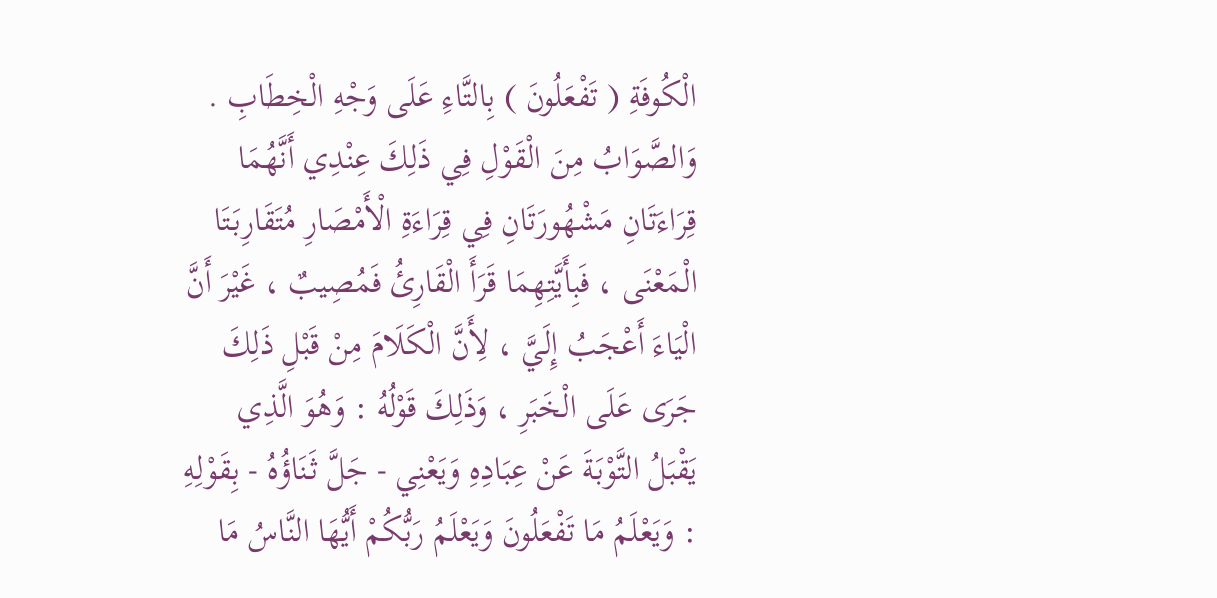الْكُوفَةِ ( تَفْعَلُونَ ) بِالتَّاءِ عَلَى وَجْهِ الْخِطَابِ . وَالصَّوَابُ مِنَ الْقَوْلِ فِي ذَلِكَ عِنْدِي أَنَّهُمَا قِرَاءَتَانِ مَشْهُورَتَانِ فِي قِرَاءَةِ الْأَمْصَارِ مُتَقَارِبَتَا الْمَعْنَى ، فَبِأَيَّتِهِمَا قَرَأَ الْقَارِئُ فَمُصِيبٌ ، غَيْرَ أَنَّ الْيَاءَ أَعْجَبُ إِلَيَّ ، لِأَنَّ الْكَلَامَ مِنْ قَبْلِ ذَلِكَ جَرَى عَلَى الْخَبَرِ ، وَذَلِكَ قَوْلُهُ : وَهُوَ الَّذِي يَقْبَلُ التَّوْبَةَ عَنْ عِبَادِهِ وَيَعْنِي - جَلَّ ثَنَاؤُهُ - بِقَوْلِهِ : وَيَعْلَمُ مَا تَفْعَلُونَ وَيَعْلَمُ رَبُّكُمْ أَيُّهَا النَّاسُ مَا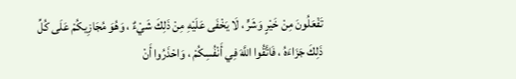تَفْعَلُونَ مِنْ خَيْرٍ وَشَرٍّ ، لَا يَخْفَى عَلَيْهِ مِنْ ذَلِكَ شَيْءٌ ، وَهُوَ مُجَازِيكُمْ عَلَى كُلِّ ذَلِكَ جَزَاءَهُ ، فَاتَّقُوا اللَّهَ فِي أَنْفُسِكُمْ ، وَاحْذَرُوا أَنْ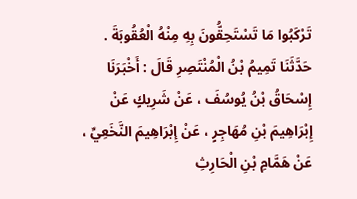تَرْكَبُوا مَا تَسْتَحِقُّونَ بِهِ مِنْهُ الْعُقُوبَةَ . حَدَّثَنَا تَمِيمُ بْنُ الْمُنْتَصِرِ قَالَ : أَخْبَرَنَا إِسْحَاقُ بْنُ يُوسُفَ ، عَنْ شَرِيكٍ عَنْ إِبْرَاهِيمَ بْنِ مُهَاجِرٍ ، عَنْ إِبْرَاهِيمَ النَّخَعِيِّ ، عَنْ هَمَّامِ بْنِ الْحَارِثِ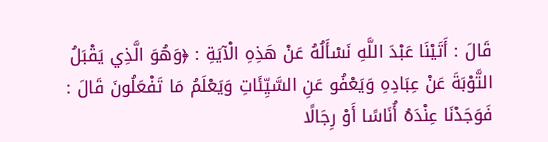قَالَ : أَتَيْنَا عَبْدَ اللَّهِ نَسْأَلُهُ عَنْ هَذِهِ الْآيَةِ : ﴿وَهُوَ الَّذِي يَقْبَلُ التَّوْبَةَ عَنْ عِبَادِهِ وَيَعْفُو عَنِ السَّيِّئَاتِ وَيَعْلَمُ مَا تَفْعَلُونَ قَالَ : فَوَجَدْنَا عِنْدَهُ أُنَاسًا أَوْ رِجَالًا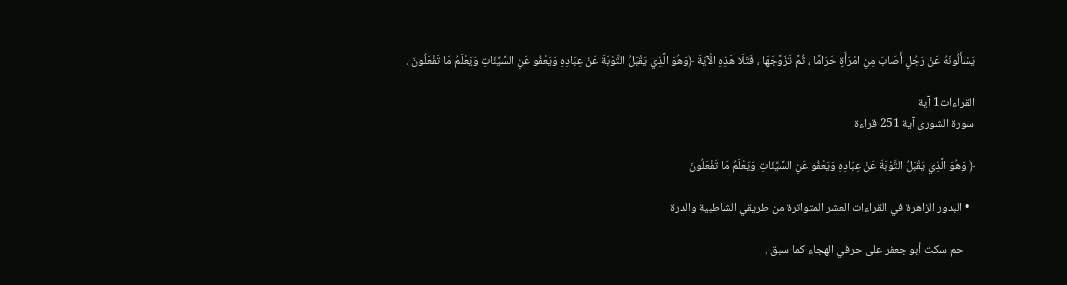يَسْأَلُونَهُ عَنْ رَجُلٍ أَصَابَ مِنِ امْرَأَةٍ حَرَامًا ، ثُمَّ تَزَوَّجَهَا ، فَتَلَا هَذِهِ الْآيَةَ ﴿وَهُوَ الَّذِي يَقْبَلُ التَّوْبَةَ عَنْ عِبَادِهِ وَيَعْفُو عَنِ السَّيِّئَاتِ وَيَعْلَمُ مَا تَفْعَلُونَ .

القراءات1 آية
سورة الشورى آية 251 قراءة

﴿ وَهُوَ الَّذِي يَقْبَلُ التَّوْبَةَ عَنْ عِبَادِهِ وَيَعْفُو عَنِ السَّيِّئَاتِ وَيَعْلَمُ مَا تَفْعَلُونَ

  • البدور الزاهرة في القراءات العشر المتواترة من طريقي الشاطبية والدرة

    حم سكت أبو جعفر على حرفي الهجاء كما سبق .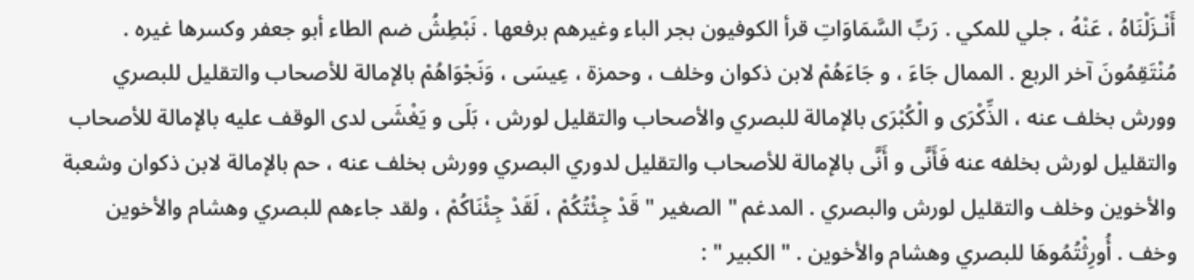أَنْـزَلْنَاهُ ، عَنْهُ ، جلي للمكي . رَبِّ السَّمَاوَاتِ قرأ الكوفيون بجر الباء وغيرهم برفعها . نَبْطِشُ ضم الطاء أبو جعفر وكسرها غيره . مُنْتَقِمُونَ آخر الربع . الممال جَاءَ ، و جَاءَهُمْ لابن ذكوان وخلف ، وحمزة ، عِيسَى ، وَنَجْوَاهُمْ بالإمالة للأصحاب والتقليل للبصري وورش بخلف عنه ، الذِّكْرَى و الْكُبْرَى بالإمالة للبصري والأصحاب والتقليل لورش ، بَلَى و يَغْشَى لدى الوقف عليه بالإمالة للأصحاب والتقليل لورش بخلفه عنه فَأَنَّى و أَنَّى بالإمالة للأصحاب والتقليل لدوري البصري وورش بخلف عنه ، حم بالإمالة لابن ذكوان وشعبة والأخوين وخلف والتقليل لورش والبصري . المدغم " الصغير " قَدْ جِئْتُكُمْ ، لَقَدْ جِئْنَاكُمْ ، ولقد جاءهم للبصري وهشام والأخوين وخف . أُورِثْتُمُوهَا للبصري وهشام والأخوين . " الكبير " :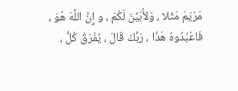مَرْيَمَ مَثَلا ، وَلأُبَيِّنَ لَكُمْ ، و إِنَّ اللَّهَ هُوَ ، فَاعْبُدُوهُ هَذَا ، رَبُّكَ قَالَ ، يُفْرَقُ كُلُّ ،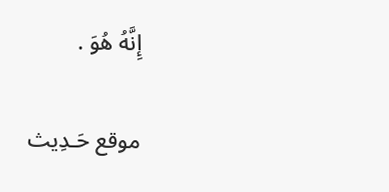إِنَّهُ هُوَ .

موقع حَـدِيث